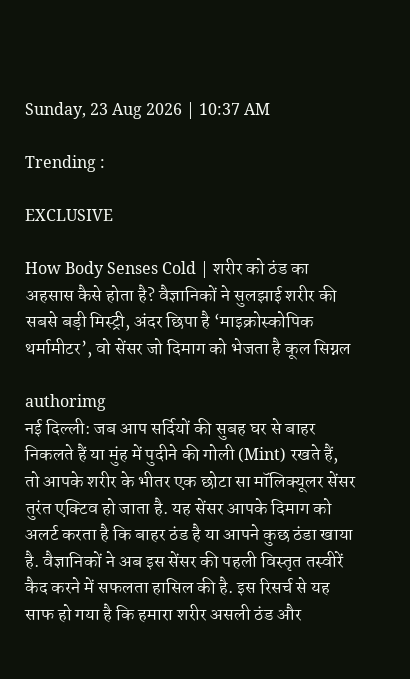Sunday, 23 Aug 2026 | 10:37 AM

Trending :

EXCLUSIVE

How Body Senses Cold | शरीर को ठंड का अहसास कैसे होता है? वैज्ञानिकों ने सुलझाई शरीर की सबसे बड़ी मिस्ट्री, अंदर छिपा है ‘माइक्रोस्कोपिक थर्मामीटर’, वो सेंसर जो दिमाग को भेजता है कूल सिग्नल

authorimg
नई दिल्ली: जब आप सर्दियों की सुबह घर से बाहर निकलते हैं या मुंह में पुदीने की गोली (Mint) रखते हैं, तो आपके शरीर के भीतर एक छोटा सा मॉलिक्यूलर सेंसर तुरंत एक्टिव हो जाता है. यह सेंसर आपके दिमाग को अलर्ट करता है कि बाहर ठंड है या आपने कुछ ठंडा खाया है. वैज्ञानिकों ने अब इस सेंसर की पहली विस्तृत तस्वीरें कैद करने में सफलता हासिल की है. इस रिसर्च से यह साफ हो गया है कि हमारा शरीर असली ठंड और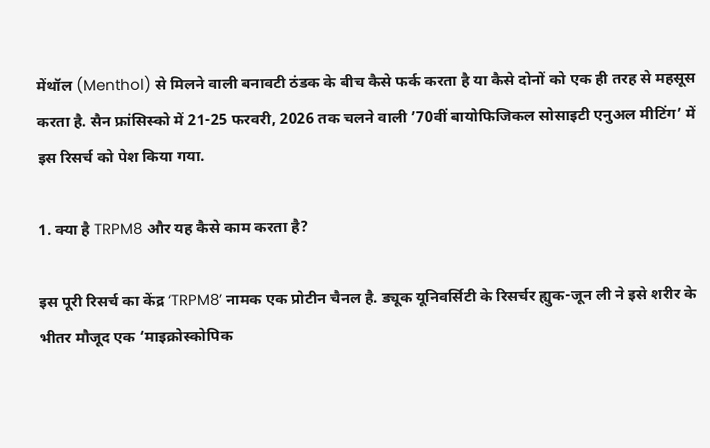मेंथॉल (Menthol) से मिलने वाली बनावटी ठंडक के बीच कैसे फर्क करता है या कैसे दोनों को एक ही तरह से महसूस करता है. सैन फ्रांसिस्को में 21-25 फरवरी, 2026 तक चलने वाली ’70वीं बायोफिजिकल सोसाइटी एनुअल मीटिंग’ में इस रिसर्च को पेश किया गया.

1. क्या है TRPM8 और यह कैसे काम करता है?

इस पूरी रिसर्च का केंद्र ‘TRPM8’ नामक एक प्रोटीन चैनल है. ड्यूक यूनिवर्सिटी के रिसर्चर ह्युक-जून ली ने इसे शरीर के भीतर मौजूद एक ‘माइक्रोस्कोपिक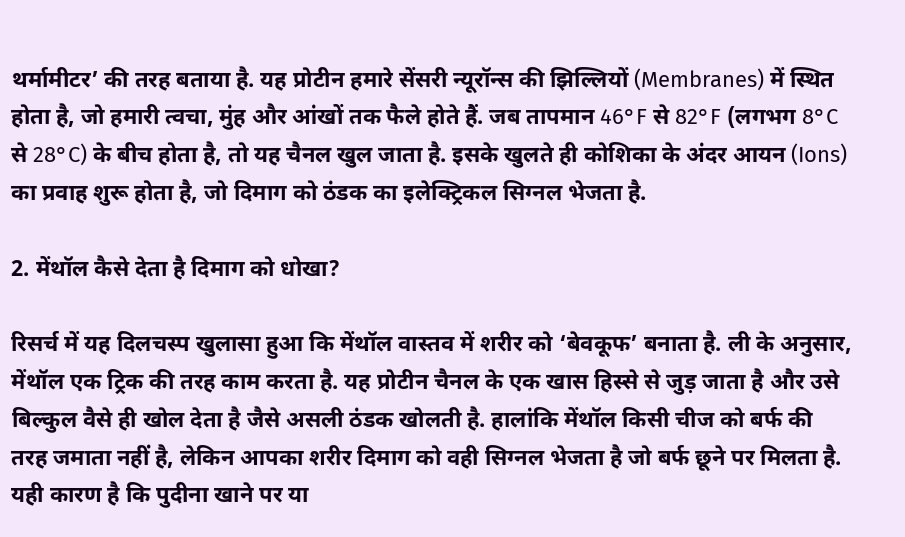थर्मामीटर’ की तरह बताया है. यह प्रोटीन हमारे सेंसरी न्यूरॉन्स की झिल्लियों (Membranes) में स्थित होता है, जो हमारी त्वचा, मुंह और आंखों तक फैले होते हैं. जब तापमान 46°F से 82°F (लगभग 8°C से 28°C) के बीच होता है, तो यह चैनल खुल जाता है. इसके खुलते ही कोशिका के अंदर आयन (Ions) का प्रवाह शुरू होता है, जो दिमाग को ठंडक का इलेक्ट्रिकल सिग्नल भेजता है.

2. मेंथॉल कैसे देता है दिमाग को धोखा?

रिसर्च में यह दिलचस्प खुलासा हुआ कि मेंथॉल वास्तव में शरीर को ‘बेवकूफ’ बनाता है. ली के अनुसार, मेंथॉल एक ट्रिक की तरह काम करता है. यह प्रोटीन चैनल के एक खास हिस्से से जुड़ जाता है और उसे बिल्कुल वैसे ही खोल देता है जैसे असली ठंडक खोलती है. हालांकि मेंथॉल किसी चीज को बर्फ की तरह जमाता नहीं है, लेकिन आपका शरीर दिमाग को वही सिग्नल भेजता है जो बर्फ छूने पर मिलता है. यही कारण है कि पुदीना खाने पर या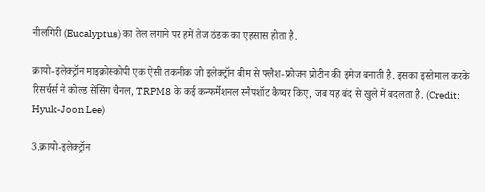नीलगिरी (Eucalyptus) का तेल लगाने पर हमें तेज ठंडक का एहसास होता है.

क्रायो-इलेक्ट्रॉन माइक्रोस्कोपी एक ऐसी तकनीक जो इलेक्ट्रॉन बीम से फ्लैश-फ्रोजन प्रोटीन की इमेज बनाती है. इसका इस्तेमाल करके रिसर्चर्स ने कोल्ड सेंसिंग चैनल, TRPM8 के कई कन्फर्मेशनल स्नैपशॉट कैप्चर किए, जब यह बंद से खुले में बदलता है. (Credit: Hyuk-Joon Lee)

3.क्रायो-इलेक्ट्रॉन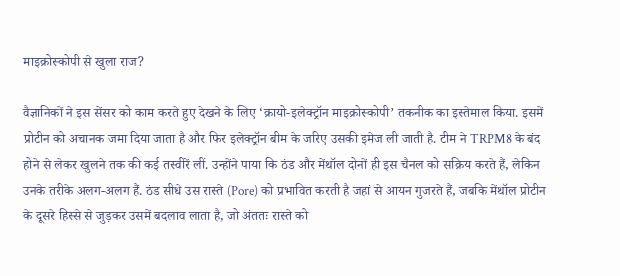माइक्रोस्कोपी से खुला राज?

वैज्ञानिकों ने इस सेंसर को काम करते हुए देखने के लिए ‘क्रायो-इलेक्ट्रॉन माइक्रोस्कोपी’ तकनीक का इस्तेमाल किया. इसमें प्रोटीन को अचानक जमा दिया जाता है और फिर इलेक्ट्रॉन बीम के जरिए उसकी इमेज ली जाती है. टीम ने TRPM8 के बंद होने से लेकर खुलने तक की कई तस्वीरें लीं. उन्होंने पाया कि ठंड और मेंथॉल दोनों ही इस चैनल को सक्रिय करते हैं, लेकिन उनके तरीके अलग-अलग हैं. ठंड सीधे उस रास्ते (Pore) को प्रभावित करती है जहां से आयन गुजरते हैं, जबकि मेंथॉल प्रोटीन के दूसरे हिस्से से जुड़कर उसमें बदलाव लाता है, जो अंततः रास्ते को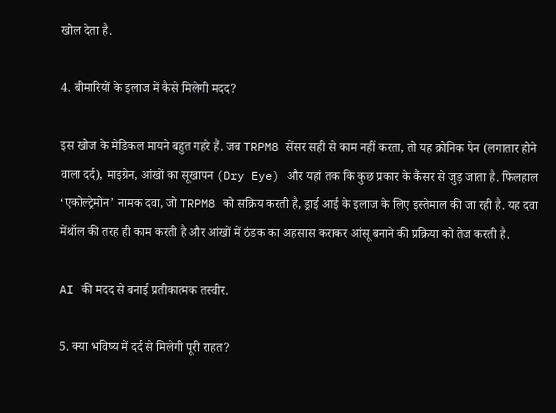खोल देता है.

4. बीमारियों के इलाज में कैसे मिलेगी मदद?

इस खोज के मेडिकल मायने बहुत गहरे हैं. जब TRPM8 सेंसर सही से काम नहीं करता, तो यह क्रोनिक पेन (लगातार होने वाला दर्द), माइग्रेन, आंखों का सूखापन (Dry Eye) और यहां तक कि कुछ प्रकार के कैंसर से जुड़ जाता है. फिलहाल ‘एकोल्ट्रेमोन’ नामक दवा, जो TRPM8 को सक्रिय करती है, ड्राई आई के इलाज के लिए इस्तेमाल की जा रही है. यह दवा मेंथॉल की तरह ही काम करती है और आंखों में ठंडक का अहसास कराकर आंसू बनाने की प्रक्रिया को तेज करती है.

AI की मदद से बनाई प्रतीकात्मक तस्वीर.

5. क्या भविष्य में दर्द से मिलेगी पूरी राहत?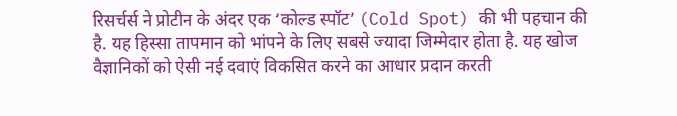रिसर्चर्स ने प्रोटीन के अंदर एक ‘कोल्ड स्पॉट’ (Cold Spot) की भी पहचान की है. यह हिस्सा तापमान को भांपने के लिए सबसे ज्यादा जिम्मेदार होता है. यह खोज वैज्ञानिकों को ऐसी नई दवाएं विकसित करने का आधार प्रदान करती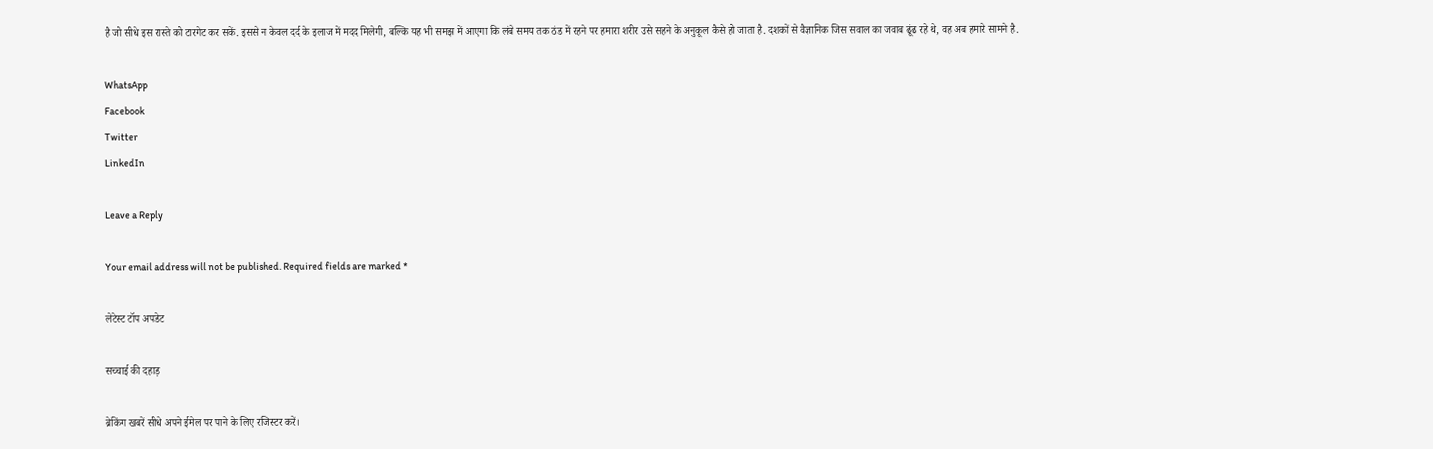है जो सीधे इस रास्ते को टारगेट कर सकें. इससे न केवल दर्द के इलाज में मदद मिलेगी, बल्कि यह भी समझ में आएगा कि लंबे समय तक ठंड में रहने पर हमारा शरीर उसे सहने के अनुकूल कैसे हो जाता है. दशकों से वैज्ञानिक जिस सवाल का जवाब ढूंढ रहे थे, वह अब हमारे सामने है.

WhatsApp
Facebook
Twitter
LinkedIn

Leave a Reply

Your email address will not be published. Required fields are marked *

लेटेस्ट टॉप अपडेट

सच्चाई की दहाड़

ब्रेकिंग खबरें सीधे अपने ईमेल पर पाने के लिए रजिस्टर करें।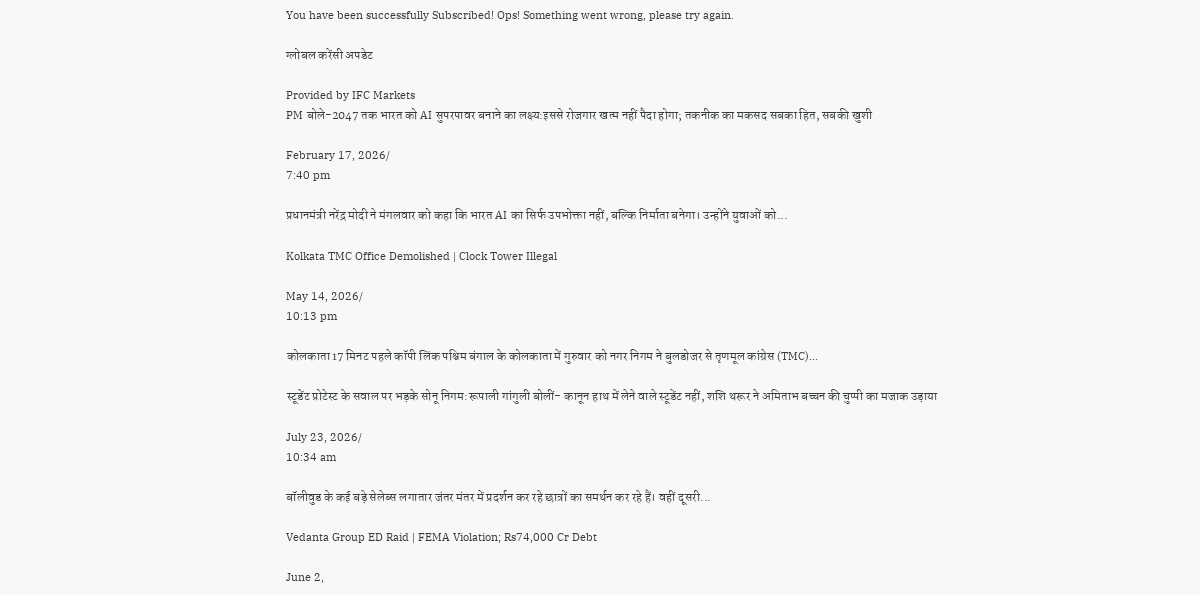You have been successfully Subscribed! Ops! Something went wrong, please try again.

ग्लोबल करेंसी अपडेट

Provided by IFC Markets
PM बोले-2047 तक भारत को AI सुपरपावर बनाने का लक्ष्य:इससे रोजगार खत्म नहीं पैदा होगा; तकनीक का मकसद सबका हित, सबकी खुशी

February 17, 2026/
7:40 pm

प्रधानमंत्री नरेंद्र मोदी ने मंगलवार को कहा कि भारत AI का सिर्फ उपभोक्ता नहीं, बल्कि निर्माता बनेगा। उन्होंने युवाओं को...

Kolkata TMC Office Demolished | Clock Tower Illegal

May 14, 2026/
10:13 pm

कोलकाता17 मिनट पहले कॉपी लिंक पश्चिम बंगाल के कोलकाता में गुरुवार को नगर निगम ने बुलडोजर से तृणमूल कांग्रेस (TMC)...

स्टूडेंट प्रोटेस्ट के सवाल पर भड़के सोनू निगम:रूपाली गांगुली बोलीं- कानून हाथ में लेने वाले स्टूडेंट नहीं, शशि थरूर ने अमिताभ बच्चन की चुप्पी का मजाक उड़ाया

July 23, 2026/
10:34 am

बॉलीवुड के कई बड़े सेलेब्स लगातार जंतर मंतर में प्रदर्शन कर रहे छात्रों का समर्थन कर रहे हैं। वहीं दूसरी...

Vedanta Group ED Raid | FEMA Violation; Rs74,000 Cr Debt

June 2,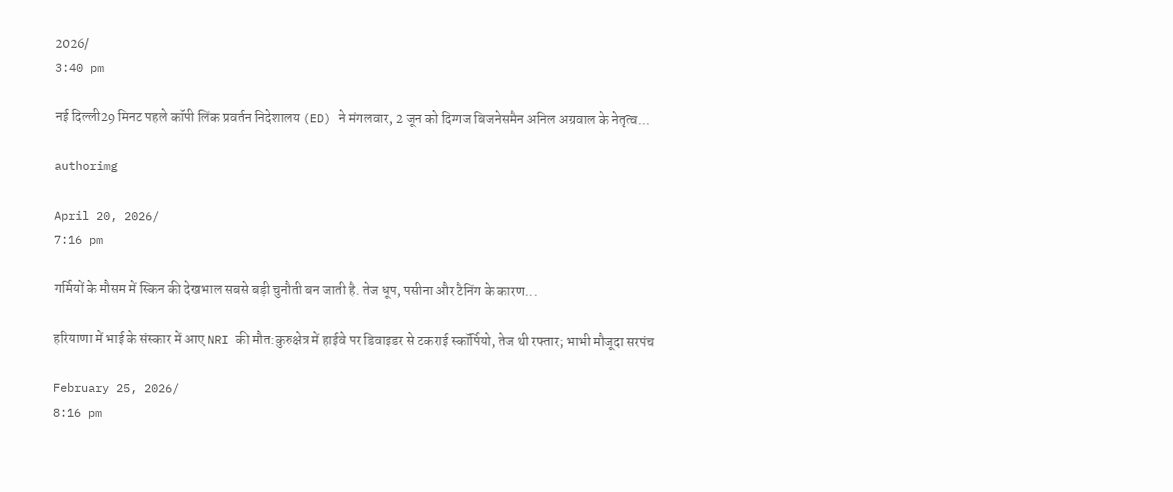2026/
3:40 pm

नई दिल्ली29 मिनट पहले कॉपी लिंक प्रवर्तन निदेशालय (ED) ने मंगलवार, 2 जून को दिग्गज बिजनेसमैन अनिल अग्रवाल के नेतृत्व...

authorimg

April 20, 2026/
7:16 pm

गर्मियों के मौसम में स्किन की देखभाल सबसे बड़ी चुनौती बन जाती है. तेज धूप, पसीना और टैनिंग के कारण...

हरियाणा में भाई के संस्कार में आए NRI की मौत:कुरुक्षेत्र में हाईवे पर डिवाइडर से टकराई स्कॉर्पियो, तेज थी रफ्तार; भाभी मौजूदा सरपंच

February 25, 2026/
8:16 pm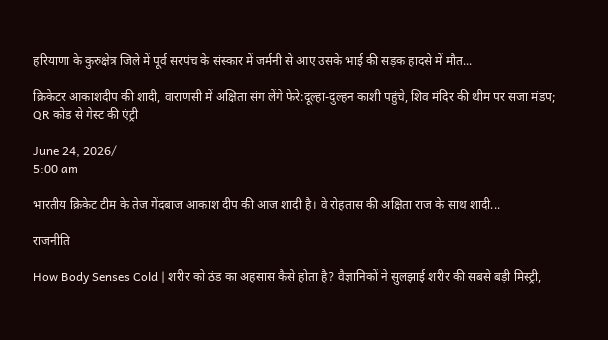हरियाणा के कुरुक्षेत्र जिले में पूर्व सरपंच के संस्कार में जर्मनी से आए उसके भाई की सड़क हादसे में मौत...

क्रिकेटर आकाशदीप की शादी, वाराणसी में अक्षिता संग लेंगे फेरे:दूल्हा-दुल्हन काशी पहुंचे, शिव मंदिर की थीम पर सजा मंडप; QR कोड से गेस्ट की एंट्री

June 24, 2026/
5:00 am

भारतीय क्रिकेट टीम के तेज गेंदबाज आकाश दीप की आज शादी है। वे रोहतास की अक्षिता राज के साथ शादी...

राजनीति

How Body Senses Cold | शरीर को ठंड का अहसास कैसे होता है? वैज्ञानिकों ने सुलझाई शरीर की सबसे बड़ी मिस्ट्री,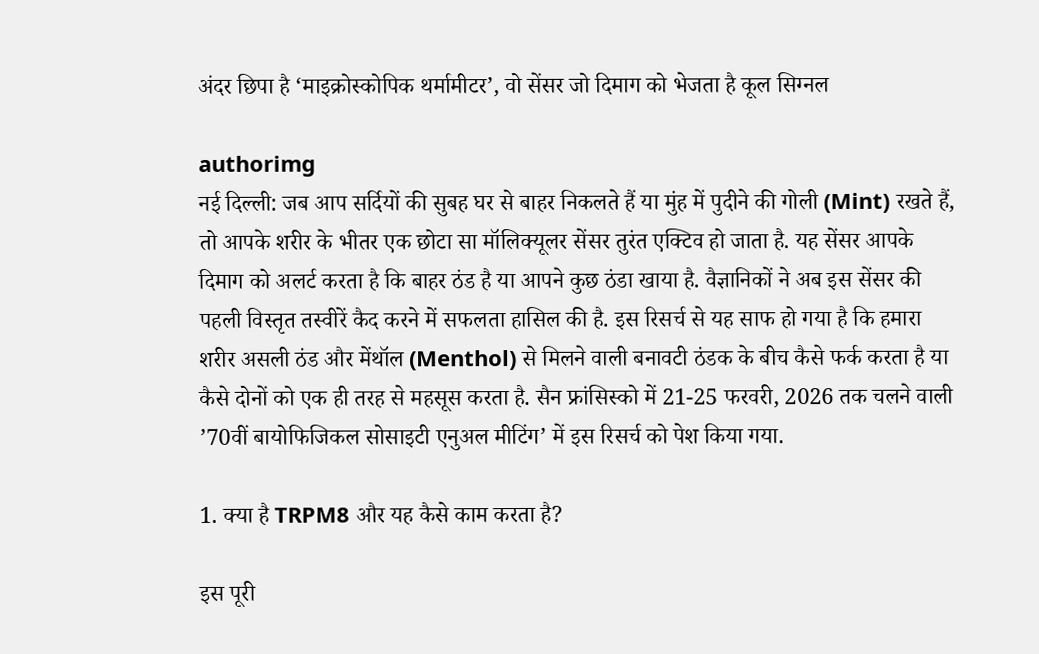अंदर छिपा है ‘माइक्रोस्कोपिक थर्मामीटर’, वो सेंसर जो दिमाग को भेजता है कूल सिग्नल

authorimg
नई दिल्ली: जब आप सर्दियों की सुबह घर से बाहर निकलते हैं या मुंह में पुदीने की गोली (Mint) रखते हैं, तो आपके शरीर के भीतर एक छोटा सा मॉलिक्यूलर सेंसर तुरंत एक्टिव हो जाता है. यह सेंसर आपके दिमाग को अलर्ट करता है कि बाहर ठंड है या आपने कुछ ठंडा खाया है. वैज्ञानिकों ने अब इस सेंसर की पहली विस्तृत तस्वीरें कैद करने में सफलता हासिल की है. इस रिसर्च से यह साफ हो गया है कि हमारा शरीर असली ठंड और मेंथॉल (Menthol) से मिलने वाली बनावटी ठंडक के बीच कैसे फर्क करता है या कैसे दोनों को एक ही तरह से महसूस करता है. सैन फ्रांसिस्को में 21-25 फरवरी, 2026 तक चलने वाली ’70वीं बायोफिजिकल सोसाइटी एनुअल मीटिंग’ में इस रिसर्च को पेश किया गया.

1. क्या है TRPM8 और यह कैसे काम करता है?

इस पूरी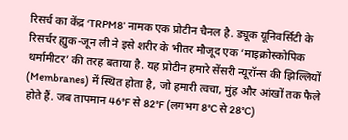रिसर्च का केंद्र ‘TRPM8’ नामक एक प्रोटीन चैनल है. ड्यूक यूनिवर्सिटी के रिसर्चर ह्युक-जून ली ने इसे शरीर के भीतर मौजूद एक ‘माइक्रोस्कोपिक थर्मामीटर’ की तरह बताया है. यह प्रोटीन हमारे सेंसरी न्यूरॉन्स की झिल्लियों (Membranes) में स्थित होता है, जो हमारी त्वचा, मुंह और आंखों तक फैले होते हैं. जब तापमान 46°F से 82°F (लगभग 8°C से 28°C)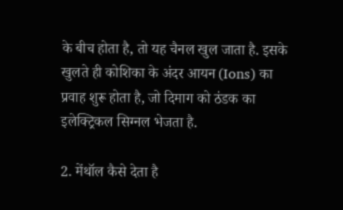के बीच होता है, तो यह चैनल खुल जाता है. इसके खुलते ही कोशिका के अंदर आयन (Ions) का प्रवाह शुरू होता है, जो दिमाग को ठंडक का इलेक्ट्रिकल सिग्नल भेजता है.

2. मेंथॉल कैसे देता है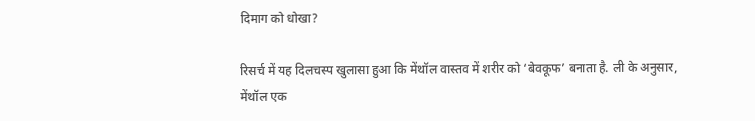दिमाग को धोखा?

रिसर्च में यह दिलचस्प खुलासा हुआ कि मेंथॉल वास्तव में शरीर को ‘बेवकूफ’ बनाता है. ली के अनुसार, मेंथॉल एक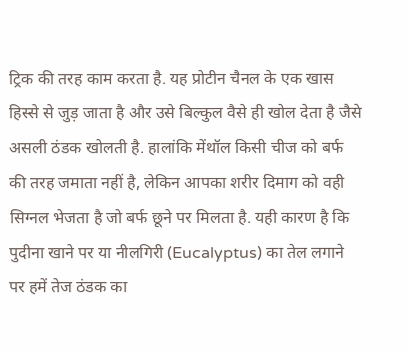ट्रिक की तरह काम करता है. यह प्रोटीन चैनल के एक खास हिस्से से जुड़ जाता है और उसे बिल्कुल वैसे ही खोल देता है जैसे असली ठंडक खोलती है. हालांकि मेंथॉल किसी चीज को बर्फ की तरह जमाता नहीं है, लेकिन आपका शरीर दिमाग को वही सिग्नल भेजता है जो बर्फ छूने पर मिलता है. यही कारण है कि पुदीना खाने पर या नीलगिरी (Eucalyptus) का तेल लगाने पर हमें तेज ठंडक का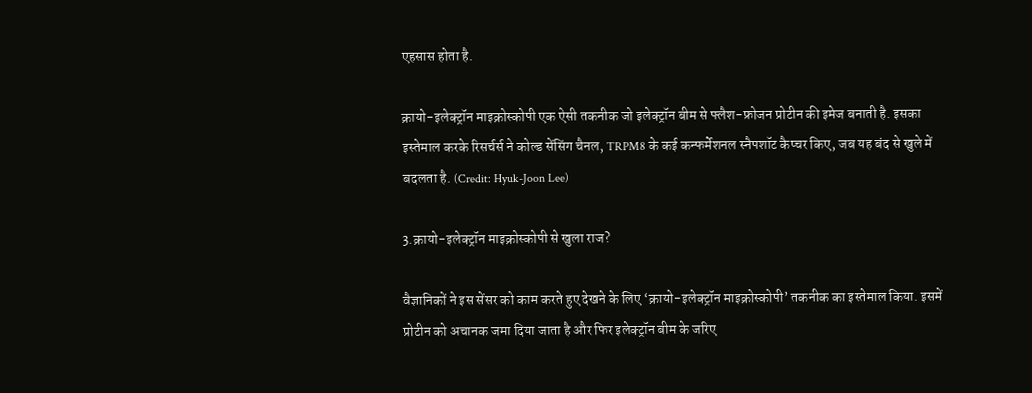एहसास होता है.

क्रायो-इलेक्ट्रॉन माइक्रोस्कोपी एक ऐसी तकनीक जो इलेक्ट्रॉन बीम से फ्लैश-फ्रोजन प्रोटीन की इमेज बनाती है. इसका इस्तेमाल करके रिसर्चर्स ने कोल्ड सेंसिंग चैनल, TRPM8 के कई कन्फर्मेशनल स्नैपशॉट कैप्चर किए, जब यह बंद से खुले में बदलता है. (Credit: Hyuk-Joon Lee)

3.क्रायो-इलेक्ट्रॉन माइक्रोस्कोपी से खुला राज?

वैज्ञानिकों ने इस सेंसर को काम करते हुए देखने के लिए ‘क्रायो-इलेक्ट्रॉन माइक्रोस्कोपी’ तकनीक का इस्तेमाल किया. इसमें प्रोटीन को अचानक जमा दिया जाता है और फिर इलेक्ट्रॉन बीम के जरिए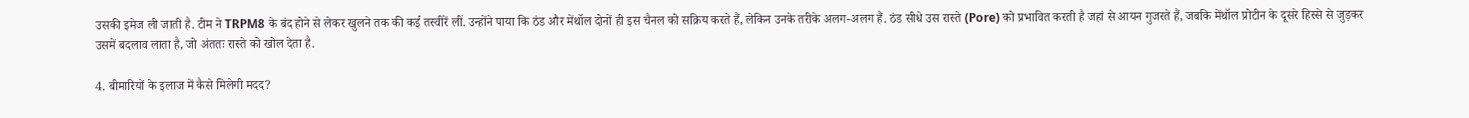उसकी इमेज ली जाती है. टीम ने TRPM8 के बंद होने से लेकर खुलने तक की कई तस्वीरें लीं. उन्होंने पाया कि ठंड और मेंथॉल दोनों ही इस चैनल को सक्रिय करते हैं, लेकिन उनके तरीके अलग-अलग हैं. ठंड सीधे उस रास्ते (Pore) को प्रभावित करती है जहां से आयन गुजरते हैं, जबकि मेंथॉल प्रोटीन के दूसरे हिस्से से जुड़कर उसमें बदलाव लाता है, जो अंततः रास्ते को खोल देता है.

4. बीमारियों के इलाज में कैसे मिलेगी मदद?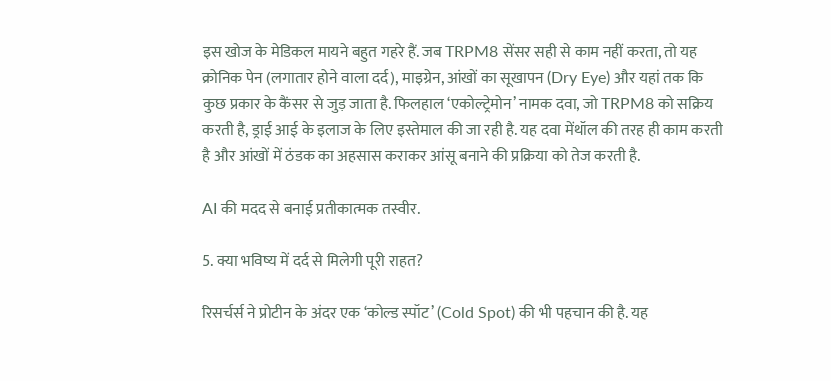इस खोज के मेडिकल मायने बहुत गहरे हैं. जब TRPM8 सेंसर सही से काम नहीं करता, तो यह क्रोनिक पेन (लगातार होने वाला दर्द), माइग्रेन, आंखों का सूखापन (Dry Eye) और यहां तक कि कुछ प्रकार के कैंसर से जुड़ जाता है. फिलहाल ‘एकोल्ट्रेमोन’ नामक दवा, जो TRPM8 को सक्रिय करती है, ड्राई आई के इलाज के लिए इस्तेमाल की जा रही है. यह दवा मेंथॉल की तरह ही काम करती है और आंखों में ठंडक का अहसास कराकर आंसू बनाने की प्रक्रिया को तेज करती है.

AI की मदद से बनाई प्रतीकात्मक तस्वीर.

5. क्या भविष्य में दर्द से मिलेगी पूरी राहत?

रिसर्चर्स ने प्रोटीन के अंदर एक ‘कोल्ड स्पॉट’ (Cold Spot) की भी पहचान की है. यह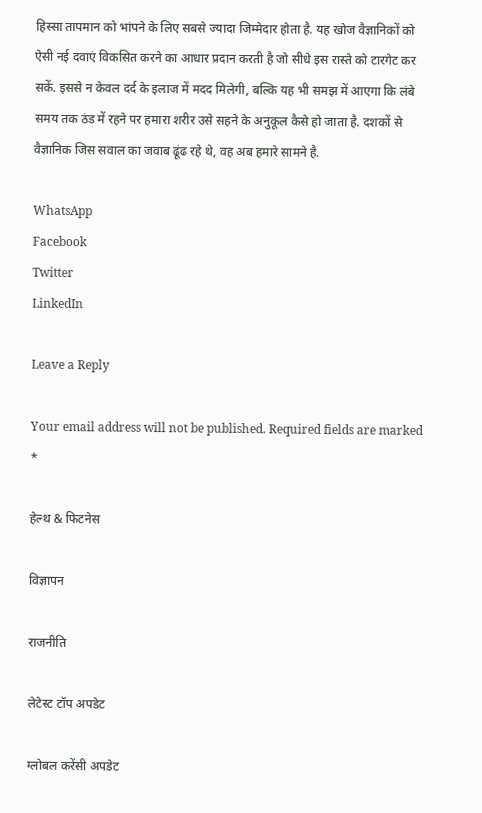हिस्सा तापमान को भांपने के लिए सबसे ज्यादा जिम्मेदार होता है. यह खोज वैज्ञानिकों को ऐसी नई दवाएं विकसित करने का आधार प्रदान करती है जो सीधे इस रास्ते को टारगेट कर सकें. इससे न केवल दर्द के इलाज में मदद मिलेगी, बल्कि यह भी समझ में आएगा कि लंबे समय तक ठंड में रहने पर हमारा शरीर उसे सहने के अनुकूल कैसे हो जाता है. दशकों से वैज्ञानिक जिस सवाल का जवाब ढूंढ रहे थे, वह अब हमारे सामने है.

WhatsApp
Facebook
Twitter
LinkedIn

Leave a Reply

Your email address will not be published. Required fields are marked *

हेल्थ & फिटनेस

विज्ञापन

राजनीति

लेटेस्ट टॉप अपडेट

ग्लोबल करेंसी अपडेट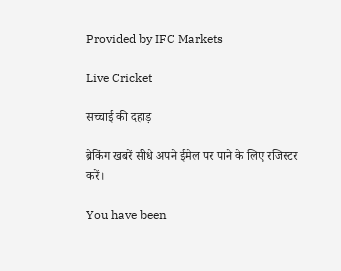Provided by IFC Markets

Live Cricket

सच्चाई की दहाड़

ब्रेकिंग खबरें सीधे अपने ईमेल पर पाने के लिए रजिस्टर करें।

You have been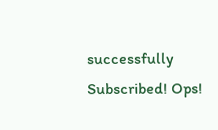successfully Subscribed! Ops!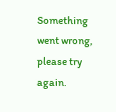Something went wrong, please try again.